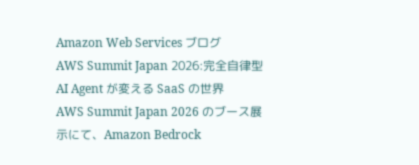Amazon Web Services ブログ
AWS Summit Japan 2026:完全自律型 AI Agent が変える SaaS の世界
AWS Summit Japan 2026 のブース展示にて、Amazon Bedrock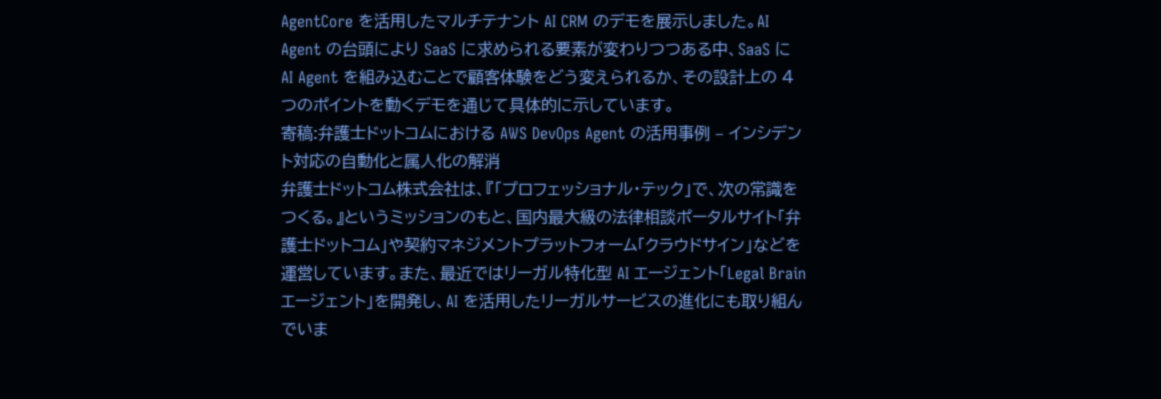AgentCore を活用したマルチテナント AI CRM のデモを展示しました。AI Agent の台頭により SaaS に求められる要素が変わりつつある中、SaaS に AI Agent を組み込むことで顧客体験をどう変えられるか、その設計上の 4 つのポイントを動くデモを通じて具体的に示しています。
寄稿:弁護士ドットコムにおける AWS DevOps Agent の活用事例 – インシデント対応の自動化と属人化の解消
弁護士ドットコム株式会社は、『「プロフェッショナル・テック」で、次の常識をつくる。』というミッションのもと、国内最大級の法律相談ポータルサイト「弁護士ドットコム」や契約マネジメントプラットフォーム「クラウドサイン」などを運営しています。また、最近ではリーガル特化型 AI エージェント「Legal Brain エージェント」を開発し、AI を活用したリーガルサービスの進化にも取り組んでいま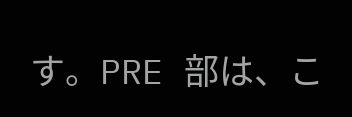す。PRE 部は、こ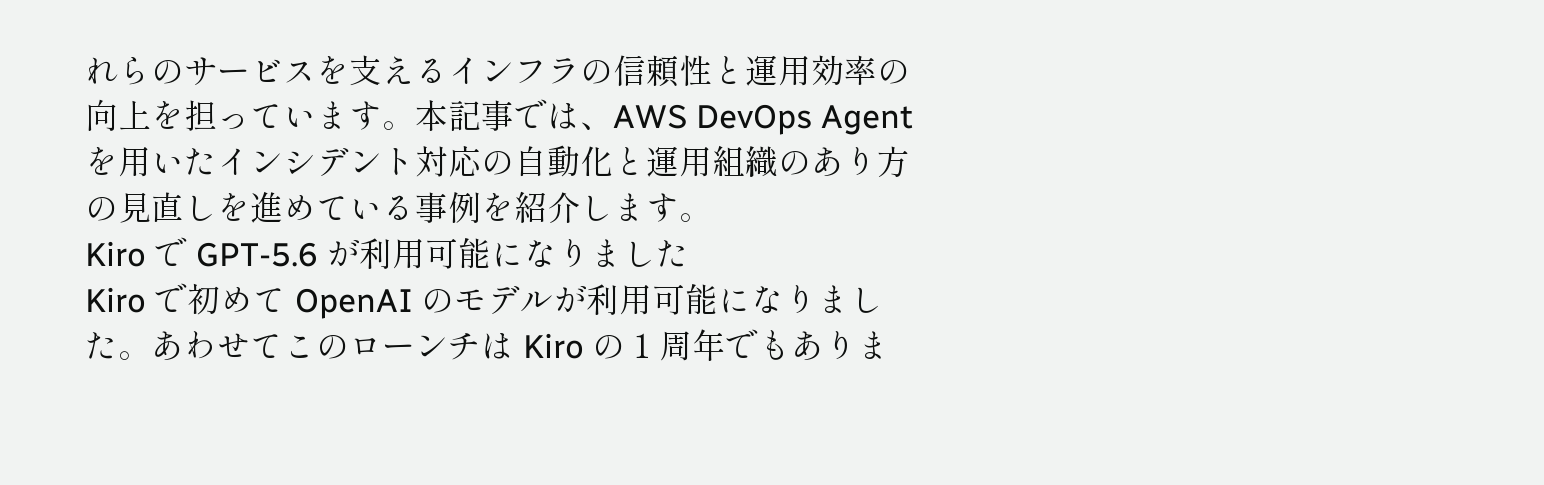れらのサービスを支えるインフラの信頼性と運用効率の向上を担っています。本記事では、AWS DevOps Agent を用いたインシデント対応の自動化と運用組織のあり方の見直しを進めている事例を紹介します。
Kiro で GPT-5.6 が利用可能になりました
Kiro で初めて OpenAI のモデルが利用可能になりました。あわせてこのローンチは Kiro の 1 周年でもありま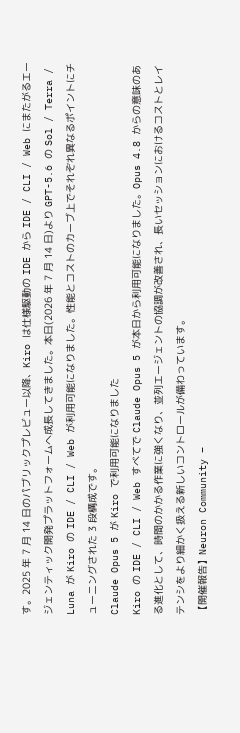す。2025 年 7 月 14 日のパブリックプレビュー以降、Kiro は仕様駆動の IDE から IDE / CLI / Web にまたがるエージェンティック開発プラットフォームへ成長してきました。本日(2026 年 7 月 14 日)より GPT-5.6 の Sol / Terra / Luna が Kiro の IDE / CLI / Web が利用可能になりました。性能とコストのカーブ上でそれぞれ異なるポイントにチューニングされた 3 段構成です。
Claude Opus 5 が Kiro で利用可能になりました
Kiro の IDE / CLI / Web すべてで Claude Opus 5 が本日から利用可能になりました。Opus 4.8 からの意味のある進化として、時間のかかる作業に強くなり、並列エージェントの協調が改善され、長いセッションにおけるコストとレイテンシをより細かく扱える新しいコントロールが備わっています。
【開催報告】Neuron Community –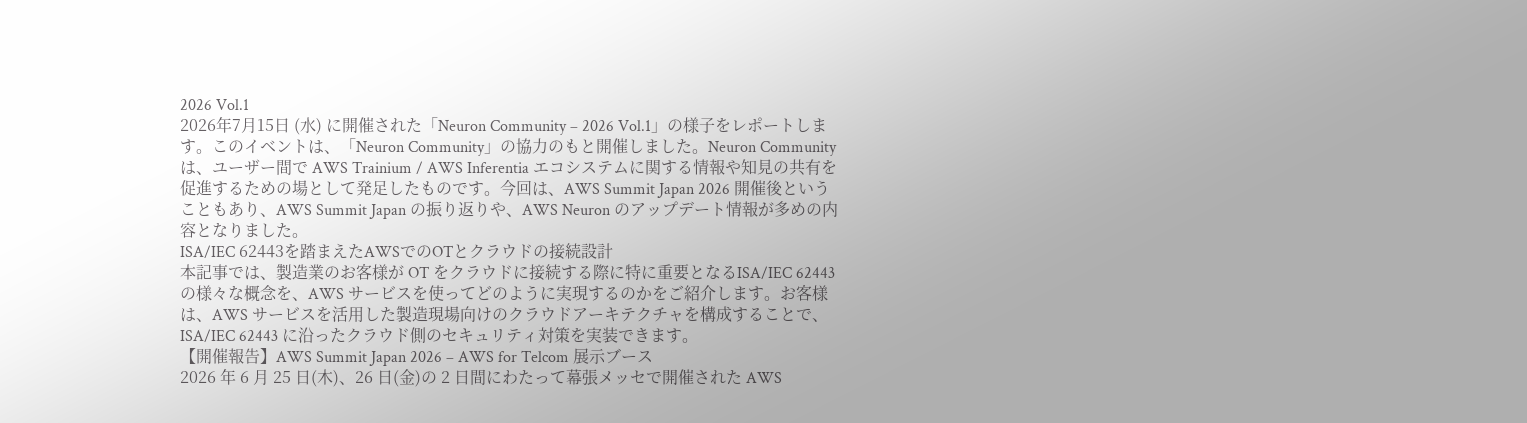2026 Vol.1
2026年7月15日 (水) に開催された「Neuron Community – 2026 Vol.1」の様子をレポートします。このイベントは、「Neuron Community」の協力のもと開催しました。Neuron Community は、ユーザー間で AWS Trainium / AWS Inferentia エコシステムに関する情報や知見の共有を促進するための場として発足したものです。今回は、AWS Summit Japan 2026 開催後ということもあり、AWS Summit Japan の振り返りや、AWS Neuron のアップデート情報が多めの内容となりました。
ISA/IEC 62443を踏まえたAWSでのOTとクラウドの接続設計
本記事では、製造業のお客様が OT をクラウドに接続する際に特に重要となるISA/IEC 62443 の様々な概念を、AWS サービスを使ってどのように実現するのかをご紹介します。お客様は、AWS サービスを活用した製造現場向けのクラウドアーキテクチャを構成することで、ISA/IEC 62443 に沿ったクラウド側のセキュリティ対策を実装できます。
【開催報告】AWS Summit Japan 2026 – AWS for Telcom 展示ブース
2026 年 6 月 25 日(木)、26 日(金)の 2 日間にわたって幕張メッセで開催された AWS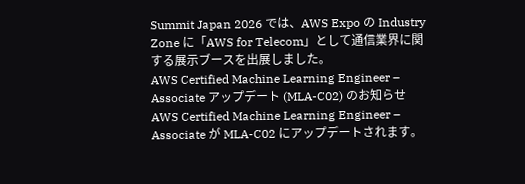Summit Japan 2026 では、AWS Expo の Industry Zone に「AWS for Telecom」として通信業界に関する展示ブースを出展しました。
AWS Certified Machine Learning Engineer – Associate アップデート (MLA-C02) のお知らせ
AWS Certified Machine Learning Engineer – Associate が MLA-C02 にアップデートされます。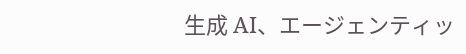生成 AI、エージェンティッ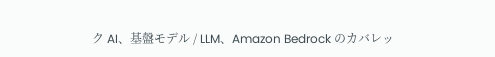ク AI、基盤モデル / LLM、Amazon Bedrock のカバレッ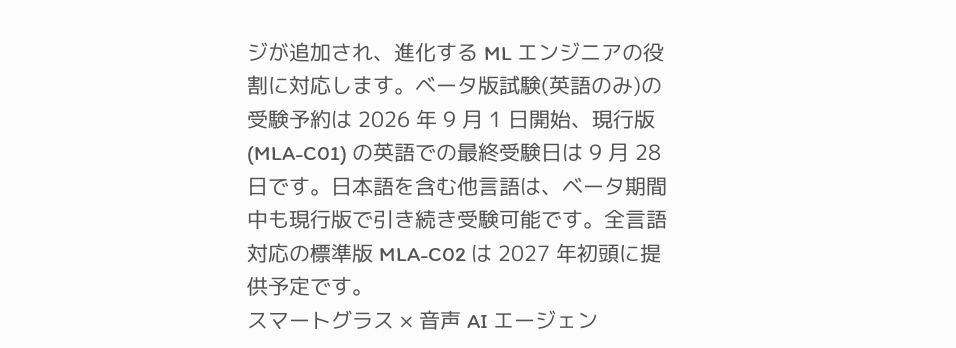ジが追加され、進化する ML エンジニアの役割に対応します。ベータ版試験(英語のみ)の受験予約は 2026 年 9 月 1 日開始、現行版 (MLA-C01) の英語での最終受験日は 9 月 28 日です。日本語を含む他言語は、ベータ期間中も現行版で引き続き受験可能です。全言語対応の標準版 MLA-C02 は 2027 年初頭に提供予定です。
スマートグラス × 音声 AI エージェン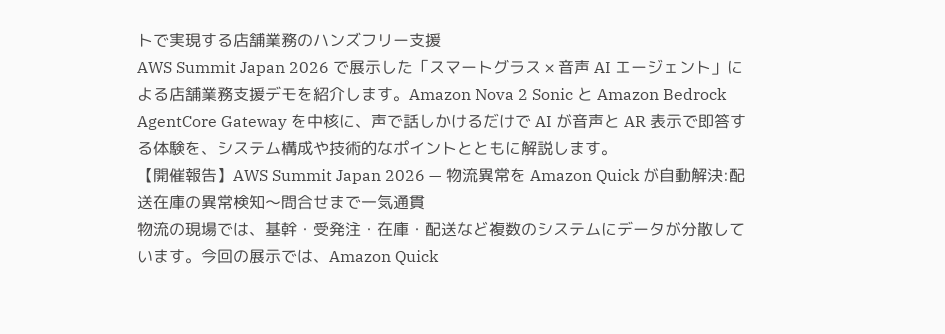トで実現する店舗業務のハンズフリー支援
AWS Summit Japan 2026 で展示した「スマートグラス × 音声 AI エージェント」による店舗業務支援デモを紹介します。Amazon Nova 2 Sonic と Amazon Bedrock AgentCore Gateway を中核に、声で話しかけるだけで AI が音声と AR 表示で即答する体験を、システム構成や技術的なポイントとともに解説します。
【開催報告】AWS Summit Japan 2026 — 物流異常を Amazon Quick が自動解決:配送在庫の異常検知〜問合せまで一気通貫
物流の現場では、基幹・受発注・在庫・配送など複数のシステムにデータが分散しています。今回の展示では、Amazon Quick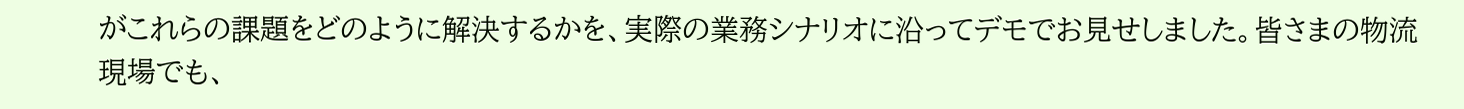がこれらの課題をどのように解決するかを、実際の業務シナリオに沿ってデモでお見せしました。皆さまの物流現場でも、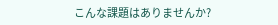こんな課題はありませんか?